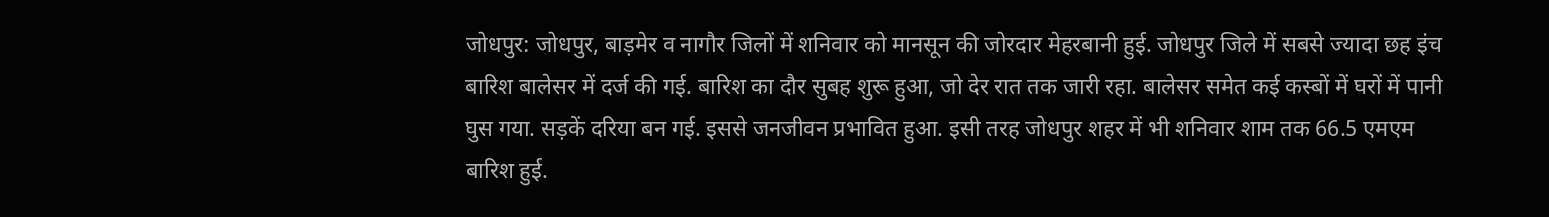जोधपुर: जोधपुर, बाड़मेर व नागौर जिलों में शनिवार को मानसून की जोरदार मेहरबानी हुई. जोधपुर जिले में सबसे ज्यादा छह इंच बारिश बालेसर में दर्ज की गई. बारिश का दौर सुबह शुरू हुआ, जो देर रात तक जारी रहा. बालेसर समेत कई कस्बों में घरों में पानी घुस गया. सड़कें दरिया बन गई. इससे जनजीवन प्रभावित हुआ. इसी तरह जोधपुर शहर में भी शनिवार शाम तक 66.5 एमएम बारिश हुई.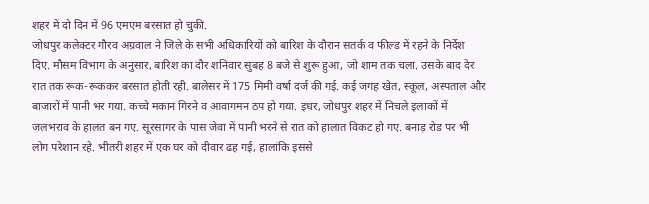शहर में दो दिन में 96 एमएम बरसात हो चुकी.
जोधपुर कलेक्टर गौरव अग्रवाल ने जिले के सभी अधिकारियों को बारिश के दौरान सतर्क व फील्ड में रहने के निर्देश दिए. मौसम विभाग के अनुसार, बारिश का दौर शनिवार सुबह 8 बजे से शुरू हुआ, जो शाम तक चला. उसके बाद देर रात तक रूक-रूककर बरसात होती रही. बालेसर में 175 मिमी वर्षा दर्ज की गई. कई जगह खेत, स्कूल, अस्पताल और बाजारों में पानी भर गया. कच्चे मकान गिरने व आवागमन ठप हो गया. इधर, जोधपुर शहर में निचले इलाकों में जलभराव के हालत बन गए. सूरसागर के पास जेवा में पानी भरने से रात को हालात विकट हो गए. बनाड़ रोड पर भी लोग परेशान रहे. भीतरी शहर में एक घर को दीवार ढह गई, हालांकि इससे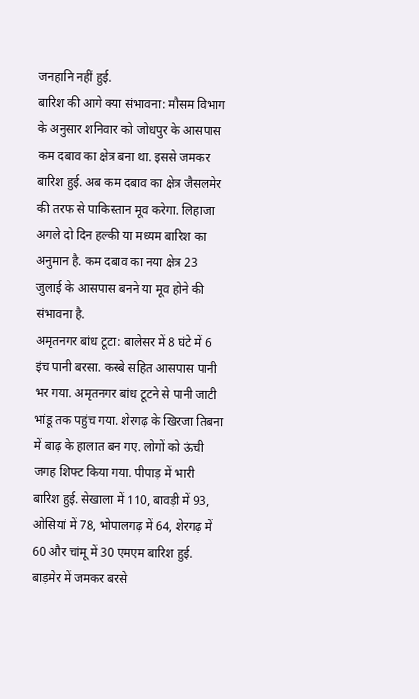जनहानि नहीं हुई.
बारिश की आगे क्या संभावना: मौसम विभाग के अनुसार शनिवार को जोधपुर के आसपास कम दबाव का क्षेत्र बना था. इससे जमकर बारिश हुई. अब कम दबाव का क्षेत्र जैसलमेर की तरफ से पाकिस्तान मूव करेगा. लिहाजा अगले दो दिन हल्की या मध्यम बारिश का अनुमान है. कम दबाव का नया क्षेत्र 23 जुलाई के आसपास बनने या मूव होने की संभावना है.
अमृतनगर बांध टूटा: बालेसर में 8 घंटे में 6 इंच पानी बरसा. कस्बे सहित आसपास पानी भर गया. अमृतनगर बांध टूटने से पानी जाटी भांडू तक पहुंच गया. शेरगढ़ के खिरजा तिबना में बाढ़ के हालात बन गए. लोगों को ऊंची जगह शिफ्ट किया गया. पीपाड़ में भारी बारिश हुई. सेखाला में 110, बावड़ी में 93, ओसियां में 78, भोपालगढ़ में 64, शेरगढ़ में 60 और चांमू में 30 एमएम बारिश हुई.
बाड़मेर में जमकर बरसे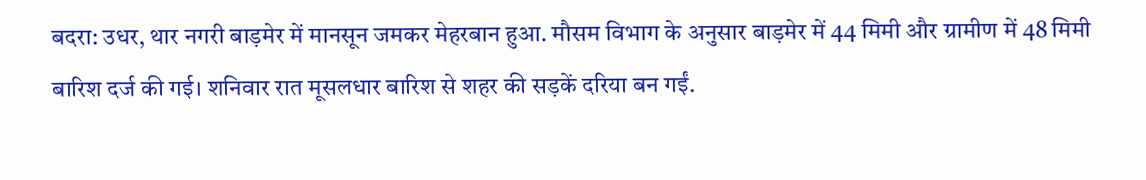बदरा: उधर, थार नगरी बाड़मेर में मानसून जमकर मेहरबान हुआ. मौसम विभाग के अनुसार बाड़मेर में 44 मिमी और ग्रामीण में 48 मिमी बारिश दर्ज की गई। शनिवार रात मूसलधार बारिश से शहर की सड़कें दरिया बन गईं.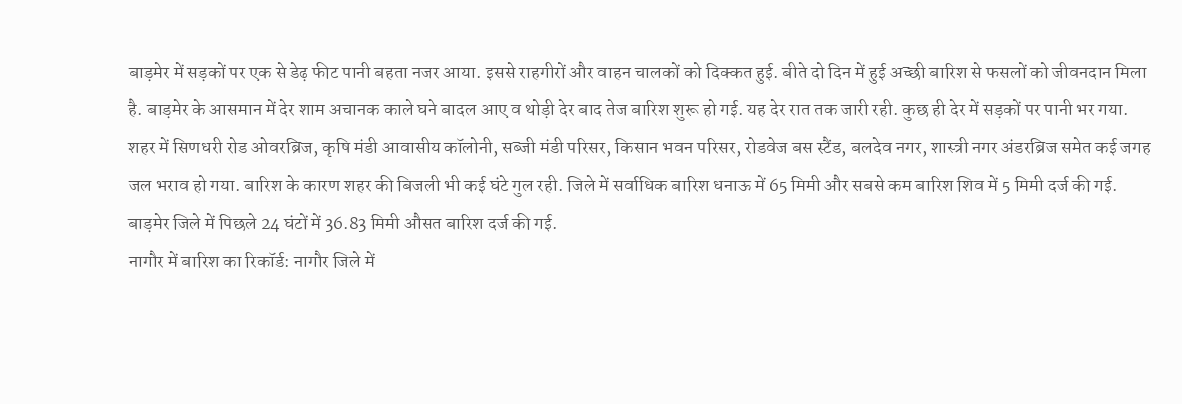बाड़मेर में सड़कों पर एक से डेढ़ फीट पानी बहता नजर आया. इससे राहगीरों और वाहन चालकों को दिक्कत हुई. बीते दो दिन में हुई अच्छी बारिश से फसलों को जीवनदान मिला है. बाड़मेर के आसमान में देर शाम अचानक काले घने बादल आए व थोड़ी देर बाद तेज बारिश शुरू हो गई. यह देर रात तक जारी रही. कुछ ही देर में सड़कों पर पानी भर गया. शहर में सिणधरी रोड ओवरब्रिज, कृषि मंडी आवासीय कॉलोनी, सब्जी मंडी परिसर, किसान भवन परिसर, रोडवेज बस स्टैंड, बलदेव नगर, शास्त्री नगर अंडरब्रिज समेत कई जगह जल भराव हो गया. बारिश के कारण शहर की बिजली भी कई घंटे गुल रही. जिले में सर्वाधिक बारिश धनाऊ में 65 मिमी और सबसे कम बारिश शिव में 5 मिमी दर्ज की गई. बाड़मेर जिले में पिछले 24 घंटों में 36.83 मिमी औसत बारिश दर्ज की गई.
नागौर में बारिश का रिकॉर्ड: नागौर जिले में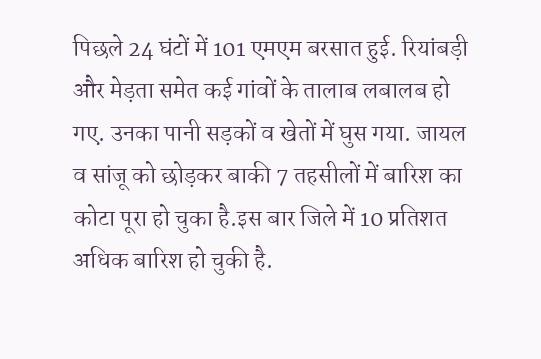पिछले 24 घंटों में 101 एमएम बरसात हुई. रियांबड़ी और मेड़ता समेत कई गांवों के तालाब लबालब हो गए. उनका पानी सड़कों व खेतों में घुस गया. जायल व सांजू को छोड़कर बाकी 7 तहसीलों में बारिश का कोटा पूरा हो चुका है.इस बार जिले में 10 प्रतिशत अधिक बारिश हो चुकी है.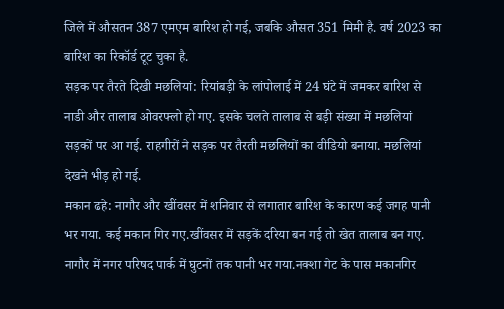जिले में औसतन 387 एमएम बारिश हो गई, जबकि औसत 351 मिमी है. वर्ष 2023 का बारिश का रिकॉर्ड टूट चुका है.
सड़क पर तैरते दिखी मछलियां: रियांबड़ी के लांपोलाई में 24 घंटे में जमकर बारिश से नाडी और तालाब ओवरफ्लो हो गए. इसके चलते तालाब से बड़ी संख्या में मछलियां सड़कों पर आ गई. राहगीरों ने सड़क पर तैरती मछलियों का वीडियो बनाया. मछलियां देखने भीड़ हो गई.
मकान ढहे: नागौर और खींवसर में शनिवार से लगातार बारिश के कारण कई जगह पानी भर गया. कई मकान गिर गए.खींवसर में सड़कें दरिया बन गई तो खेत तालाब बन गए. नागौर में नगर परिषद पार्क में घुटनों तक पानी भर गया.नक्शा गेट के पास मकानगिर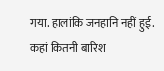गया. हालांकि जनहानि नहीं हुई.
कहां कितनी बारिश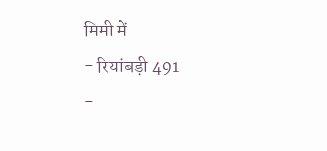मिमी में
- रियांबड़ी 491
-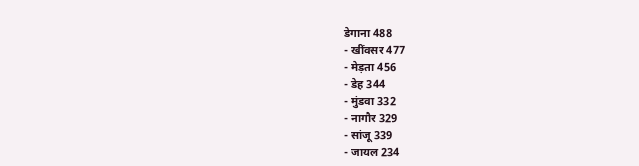डेगाना 488
- खींवसर 477
- मेड़ता 456
- डेह 344
- मुंडवा 332
- नागौर 329
- सांजू 339
- जायल 234